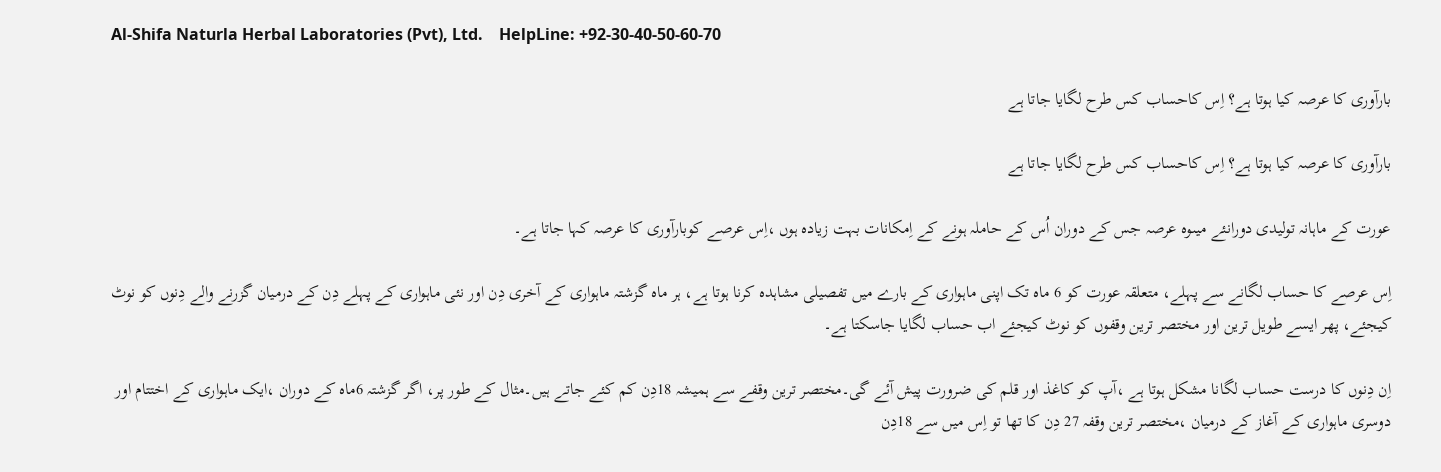Al-Shifa Naturla Herbal Laboratories (Pvt), Ltd.    HelpLine: +92-30-40-50-60-70

بارآوری کا عرصہ کیا ہوتا ہے؟ اِس کاحساب کس طرح لگایا جاتا ہے

بارآوری کا عرصہ کیا ہوتا ہے؟ اِس کاحساب کس طرح لگایا جاتا ہے

عورت کے ماہانہ تولیدی دورانئے میںوہ عرصہ جس کے دوران اُس کے حاملہ ہونے کے اِمکانات بہت زیادہ ہوں ،اِس عرصے کوبارآوری کا عرصہ کہا جاتا ہے۔

اِس عرصے کا حساب لگانے سے پہلے، متعلقہ عورت کو 6 ماہ تک اپنی ماہواری کے بارے میں تفصیلی مشاہدہ کرنا ہوتا ہے، ہر ماہ گزشتہ ماہواری کے آخری دِن اور نئی ماہواری کے پہلے دِن کے درمیان گزرنے والے دِنوں کو نوٹ کیجئے، پھر ایسے طویل ترین اور مختصر ترین وقفوں کو نوٹ کیجئے اب حساب لگایا جاسکتا ہے۔

اِن دِنوں کا درست حساب لگانا مشکل ہوتا ہے ،آپ کو کاغذ اور قلم کی ضرورت پیش آئے گی۔مختصر ترین وقفے سے ہمیشہ 18دِن کم کئے جاتے ہیں۔مثال کے طور پر، اگر گزشتہ 6ماہ کے دوران ،ایک ماہواری کے اختتام اور دوسری ماہواری کے آغاز کے درمیان ،مختصر ترین وقفہ 27 دِن کا تھا تو اِس میں سے 18دِن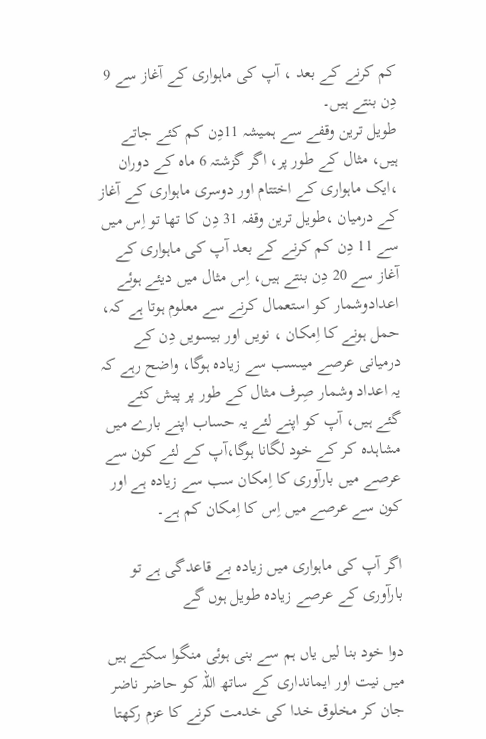کم کرنے کے بعد ، آپ کی ماہواری کے آغاز سے 9 دِن بنتے ہیں۔
طویل ترین وقفے سے ہمیشہ 11دِن کم کئے جاتے ہیں، مثال کے طور پر، اگر گزشتہ 6 ماہ کے دوران ،ایک ماہواری کے اختتام اور دوسری ماہواری کے آغاز کے درمیان ،طویل ترین وقفہ 31 دِن کا تھا تو اِس میں سے 11 دِن کم کرنے کے بعد آپ کی ماہواری کے آغاز سے 20 دِن بنتے ہیں، اِس مثال میں دیئے ہوئے اعدادوشمار کو استعمال کرنے سے معلوم ہوتا ہے کہ، حمل ہونے کا اِمکان ، نویں اور بیسویں دِن کے درمیانی عرصے میںسب سے زیادہ ہوگا، واضح رہے کہ یہ اعداد وشمار صِرف مثال کے طور پر پیش کئے گئے ہیں، آپ کو اپنے لئے یہ حساب اپنے بارے میں مشاہدہ کر کے خود لگانا ہوگا،آپ کے لئے کون سے عرصے میں بارآوری کا اِمکان سب سے زیادہ ہے اور کون سے عرصے میں اِس کا اِمکان کم ہے۔

اگر آپ کی ماہواری میں زیادہ بے قاعدگی ہے تو بارآوری کے عرصے زیادہ طویل ہوں گے

دوا خود بنا لیں یاں ہم سے بنی ہوئی منگوا سکتے ہیں
میں نیت اور ایمانداری کے ساتھ اللہ کو حاضر ناضر جان کر مخلوق خدا کی خدمت کرنے کا عزم رکھتا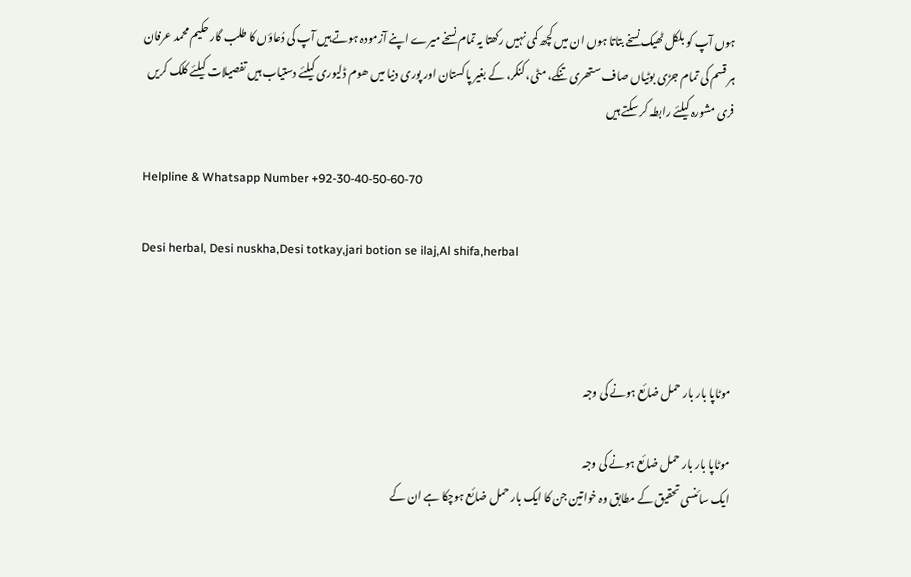ہوں آپ کو بلکل ٹھیک نسخے بتاتا ہوں ان میں کچھ کمی نہیں رکھتا یہ تمام نسخے میرے اپنے آزمودہ ہوتے ہیں آپ کی دُعاؤں کا طلب گار حکیم محمد عرفان
ہر قسم کی تمام جڑی بوٹیاں صاف ستھری تنکے، مٹی، کنکر، کے بغیر پاکستان اور پوری دنیا میں ھوم ڈلیوری کیلئے دستیاب ہیں تفصیلات کیلئے کلک کریں
فری مشورہ کیلئے رابطہ کر سکتے ہیں

Helpline & Whatsapp Number +92-30-40-50-60-70

Desi herbal, Desi nuskha,Desi totkay,jari botion se ilaj,Al shifa,herbal



موٹاپا بار بار حمل ضائع ہونے کی وجہ

موٹاپا بار بار حمل ضائع ہونے کی وجہ
ایک سائنسی تحقیق کے مطابق وہ خواتین جن کا ایک بار حمل ضائع ہوچکا ہے ان کے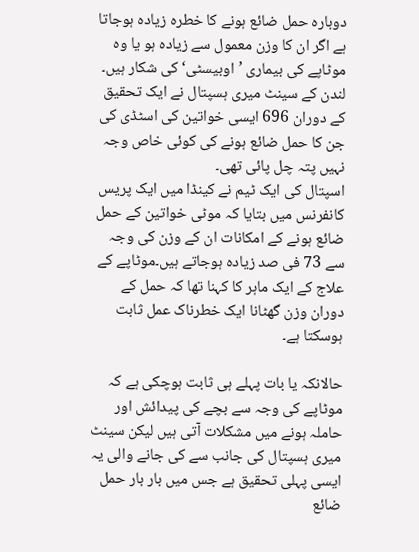دوبارہ حمل ضائع ہونے کا خطرہ زیادہ ہوجاتا ہے اگر ان کا وزن معمول سے زیادہ ہو یا وہ موٹاپے کی بیماری ’اوبیسٹی‘ کی شکار ہیں۔
لندن کے سینٹ میری ہسپتال نے ایک تحقیق کے دوران 696 ایسی خواتین کی اسٹڈی کی جن کا حمل ضائع ہونے کی کوئی خاص وجہ نہیں پتہ چل پائی تھی۔
اسپتال کی ایک ٹیم نے کینڈا میں ایک پریس کانفرنس میں بتایا کہ موٹی خواتین کے حمل ضائع ہونے کے امکانات ان کے وزن کی وجہ سے 73 فی صد زیادہ ہوجاتے ہیں۔موٹاپے کے علاج کے ایک ماہر کا کہنا تھا کہ حمل کے دوران وزن گھٹانا ایک خطرناک عمل ثابت ہوسکتا ہے۔

حالانکہ یا بات پہلے ہی ثابت ہوچکی ہے کہ موٹاپے کی وجہ سے بچے کی پیدائش اور حاملہ ہونے میں مشکلات آتی ہیں لیکن سینٹ میری ہسپتال کی جانب سے کی جانے والی یہ ایسی پہلی تحقیق ہے جس میں بار بار حمل ضائع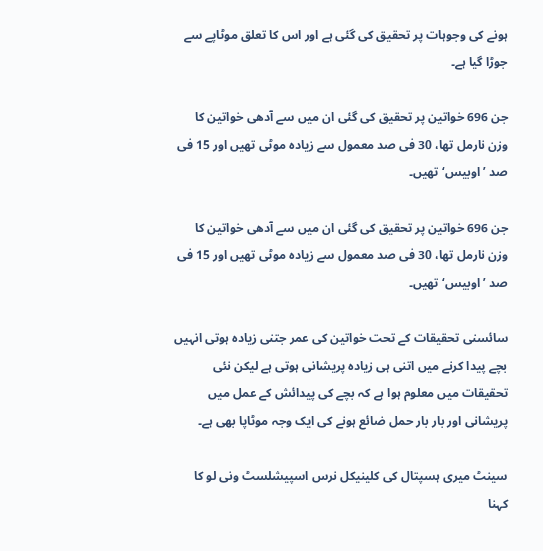ہونے کی وجوہات پر تحقیق کی گئی ہے اور اس کا تعلق موٹاپے سے جوڑا گیا ہے۔

جن 696 خواتین پر تحقیق کی گئی ان میں سے آدھی خواتین کا وزن نارمل تھا، 30 فی صد معمول سے زیادہ موٹی تھیں اور 15 فی صد ’اوبیس‘ تھیں۔

جن 696 خواتین پر تحقیق کی گئی ان میں سے آدھی خواتین کا وزن نارمل تھا، 30 فی صد معمول سے زیادہ موٹی تھیں اور 15 فی صد ’اوبیس‘ تھیں۔

سائسنی تحقیقات کے تحت خواتین کی عمر جتنی زیادہ ہوتی انہیں بچے پیدا کرنے میں اتنی ہی زیادہ پریشانی ہوتی ہے لیکن نئی تحقیقات میں معلوم ہوا ہے کہ بچے کی پیدائش کے عمل میں پریشانی اور بار بار حمل ضائع ہونے کی ایک وجہ موٹاپا بھی ہے۔

سینٹ میری ہسپتال کی کلینیکل نرس اسپیشلسٹ ونی لو کا کہنا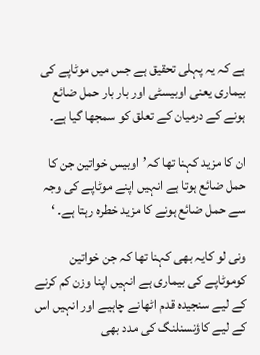ہے کہ یہ پہلی تحقیق ہے جس میں موٹاپے کی بیماری یعنی اوبیسٹی اور بار بار حمل ضائع ہونے کے درمیان کے تعلق کو سمجھا گیا ہے۔

ان کا مزید کہنا تھا کہ’اوبیس خواتین جن کا حمل ضائع ہوتا ہے انہیں اپنے موٹاپے کی وجہ سے حمل ضائع ہونے کا مزید خطرہ رہتا ہے۔ ‘

ونی لو کایہ بھی کہنا تھا کہ جن خواتین کوموٹاپے کی بیماری ہے انہیں اپنا وزن کم کرنے کے لیے سنجیدہ قدم اٹھانے چاہیے اور انہیں اس کے لیے کاؤنسنلنگ کی مدد بھی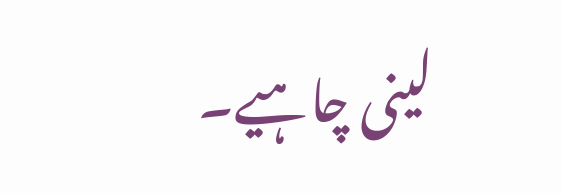لینی چاہیے۔